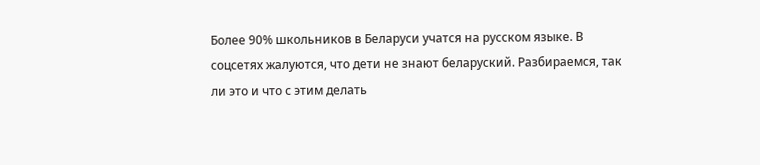Более 90% школьников в Беларуси учатся на русском языке. В соцсетях жалуются, что дети не знают беларуский. Разбираемся, так ли это и что с этим делать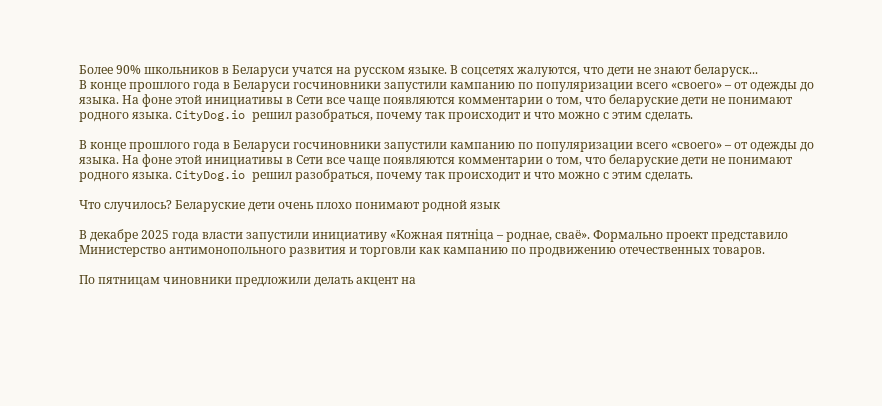Более 90% школьников в Беларуси учатся на русском языке. В соцсетях жалуются, что дети не знают беларуск...
В конце прошлого года в Беларуси госчиновники запустили кампанию по популяризации всего «своего» – от одежды до языка. На фоне этой инициативы в Сети все чаще появляются комментарии о том, что беларуские дети не понимают родного языка. CityDog.io решил разобраться, почему так происходит и что можно с этим сделать.

В конце прошлого года в Беларуси госчиновники запустили кампанию по популяризации всего «своего» – от одежды до языка. На фоне этой инициативы в Сети все чаще появляются комментарии о том, что беларуские дети не понимают родного языка. CityDog.io решил разобраться, почему так происходит и что можно с этим сделать.

Что случилось? Беларуские дети очень плохо понимают родной язык

В декабре 2025 года власти запустили инициативу «Кожная пятнiца – роднае, сваё». Формально проект представило Министерство антимонопольного развития и торговли как кампанию по продвижению отечественных товаров.

По пятницам чиновники предложили делать акцент на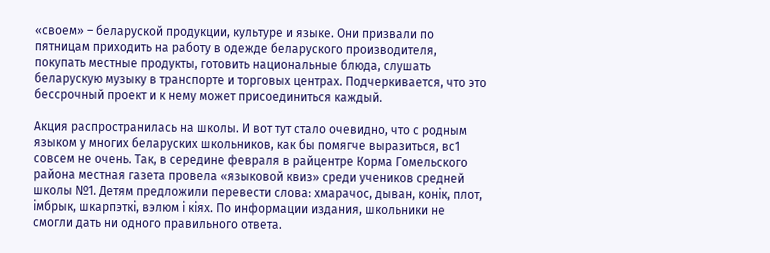«своем» – беларуской продукции, культуре и языке. Они призвали по пятницам приходить на работу в одежде беларуского производителя, покупать местные продукты, готовить национальные блюда, слушать беларускую музыку в транспорте и торговых центрах. Подчеркивается, что это бессрочный проект и к нему может присоединиться каждый.

Акция распространилась на школы. И вот тут стало очевидно, что с родным языком у многих беларуских школьников, как бы помягче выразиться, вс1 совсем не очень. Так, в середине февраля в райцентре Корма Гомельского района местная газета провела «языковой квиз» среди учеников средней школы №1. Детям предложили перевести слова: хмарачос, дыван, конік, плот, імбрык, шкарпэткі, вэлюм і кіях. По информации издания, школьники не смогли дать ни одного правильного ответа.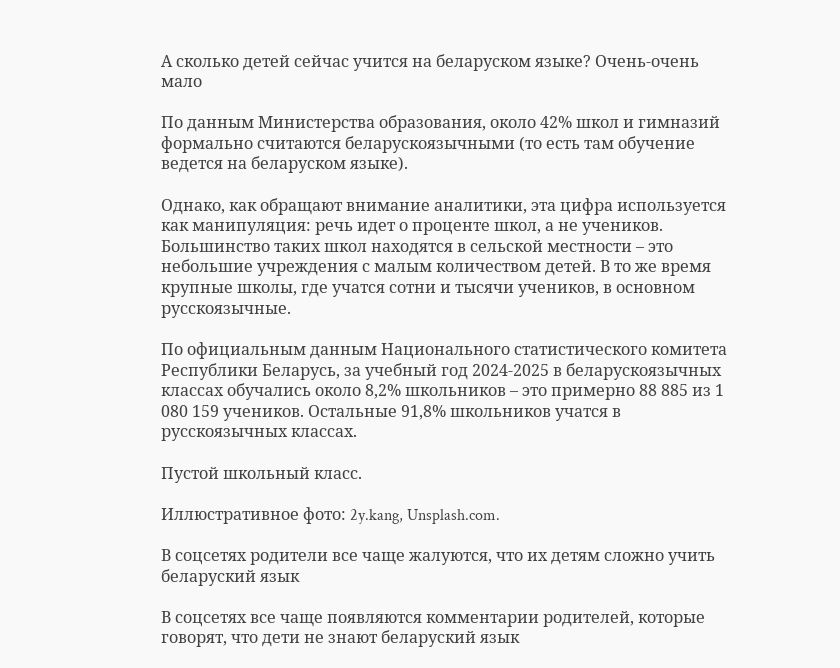А сколько детей сейчас учится на беларуском языке? Очень-очень мало

По данным Министерства образования, около 42% школ и гимназий формально считаются беларускоязычными (то есть там обучение ведется на беларуском языке).

Однако, как обращают внимание аналитики, эта цифра используется как манипуляция: речь идет о проценте школ, а не учеников. Большинство таких школ находятся в сельской местности – это небольшие учреждения с малым количеством детей. В то же время крупные школы, где учатся сотни и тысячи учеников, в основном русскоязычные.

По официальным данным Национального статистического комитета Республики Беларусь, за учебный год 2024-2025 в беларускоязычных классах обучались около 8,2% школьников – это примерно 88 885 из 1 080 159 учеников. Остальные 91,8% школьников учатся в русскоязычных классах.

Пустой школьный класс.

Иллюстративное фото: 2y.kang, Unsplash.com.

В соцсетях родители все чаще жалуются, что их детям сложно учить беларуский язык

В соцсетях все чаще появляются комментарии родителей, которые говорят, что дети не знают беларуский язык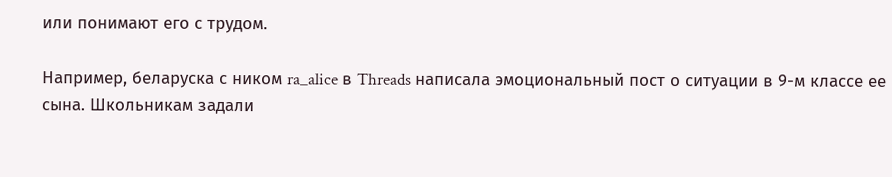или понимают его с трудом.

Например, беларуска с ником ra_alice в Threads написала эмоциональный пост о ситуации в 9-м классе ее сына. Школьникам задали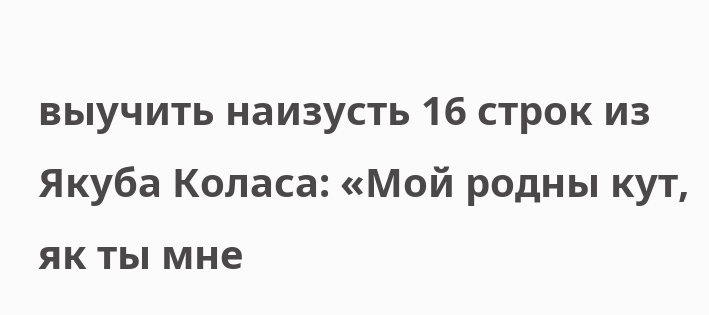выучить наизусть 16 строк из Якуба Коласа: «Мой родны кут, як ты мне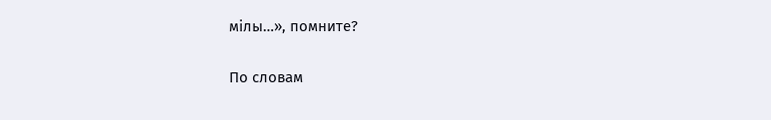мілы…», помните?

По словам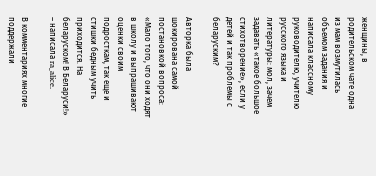женщины, в родительском чате одна из мам возмутилась объемом задания и написала классному руководителю, учителю русского языка и литературы: мол, зачем задавать «такое большое стихотворение», если у детей и так проблемы с беларуским?

Авторка была шокирована самой постановкой вопроса: «Мало того, что они ходят в школу и выпрашивают оценки своим подросткам, так еще и стишки бедным учить приходится. На беларуском! В Беларуси!» – написала ra_alice.

В комментариях многие поддержали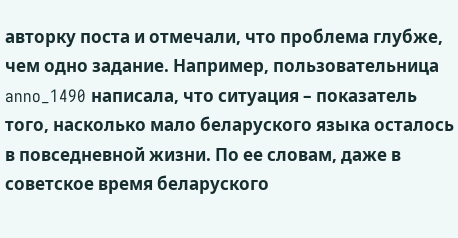авторку поста и отмечали, что проблема глубже, чем одно задание. Например, пользовательница anno_1490 написала, что ситуация – показатель того, насколько мало беларуского языка осталось в повседневной жизни. По ее словам, даже в советское время беларуского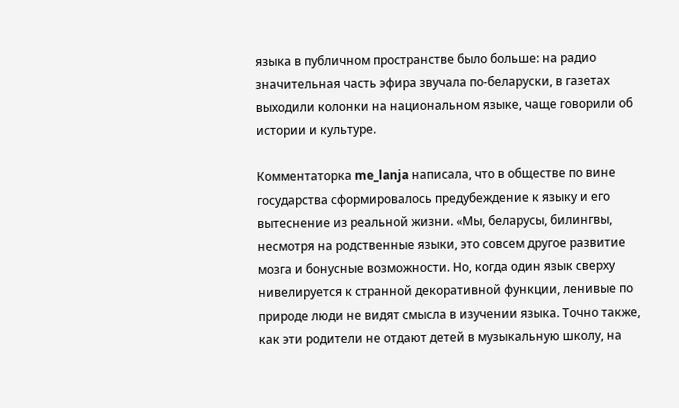языка в публичном пространстве было больше: на радио значительная часть эфира звучала по-беларуски, в газетах выходили колонки на национальном языке, чаще говорили об истории и культуре.

Комментаторка me_lanja написала, что в обществе по вине государства сформировалось предубеждение к языку и его вытеснение из реальной жизни. «Мы, беларусы, билингвы, несмотря на родственные языки, это совсем другое развитие мозга и бонусные возможности. Но, когда один язык сверху нивелируется к странной декоративной функции, ленивые по природе люди не видят смысла в изучении языка. Точно также, как эти родители не отдают детей в музыкальную школу, на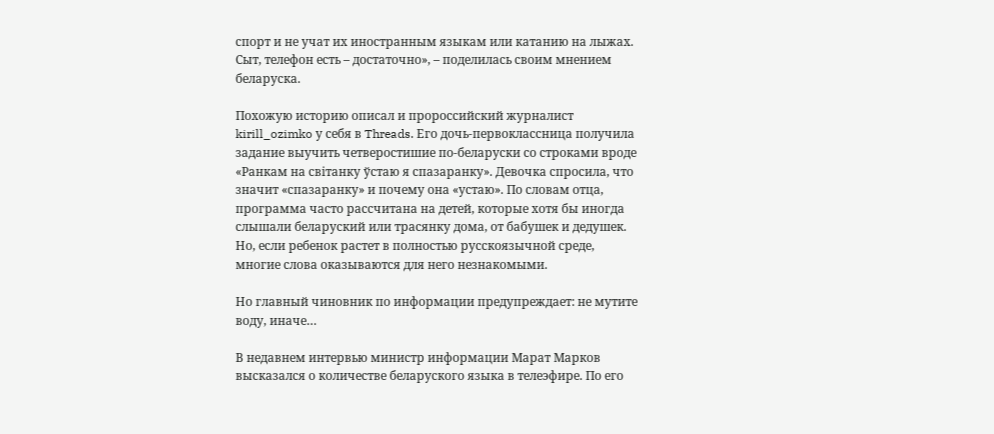спорт и не учат их иностранным языкам или катанию на лыжах. Сыт, телефон есть – достаточно», – поделилась своим мнением беларуска.

Похожую историю описал и пророссийский журналист kirill_ozimko у себя в Threads. Его дочь-первоклассница получила задание выучить четверостишие по-беларуски со строками вроде «Ранкам на світанку ўстаю я спазаранку». Девочка спросила, что значит «спазаранку» и почему она «устаю». По словам отца, программа часто рассчитана на детей, которые хотя бы иногда слышали беларуский или трасянку дома, от бабушек и дедушек. Но, если ребенок растет в полностью русскоязычной среде, многие слова оказываются для него незнакомыми.

Но главный чиновник по информации предупреждает: не мутите воду, иначе…

В недавнем интервью министр информации Марат Марков высказался о количестве беларуского языка в телеэфире. По его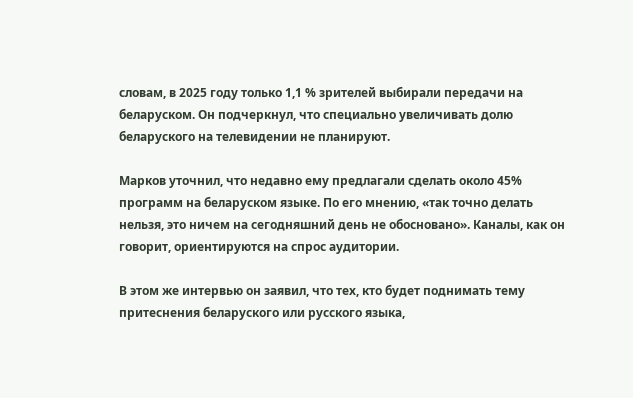словам, в 2025 году только 1,1 % зрителей выбирали передачи на беларуском. Он подчеркнул, что специально увеличивать долю беларуского на телевидении не планируют.

Марков уточнил, что недавно ему предлагали сделать около 45% программ на беларуском языке. По его мнению, «так точно делать нельзя, это ничем на сегодняшний день не обосновано». Каналы, как он говорит, ориентируются на спрос аудитории.

В этом же интервью он заявил, что тех, кто будет поднимать тему притеснения беларуского или русского языка,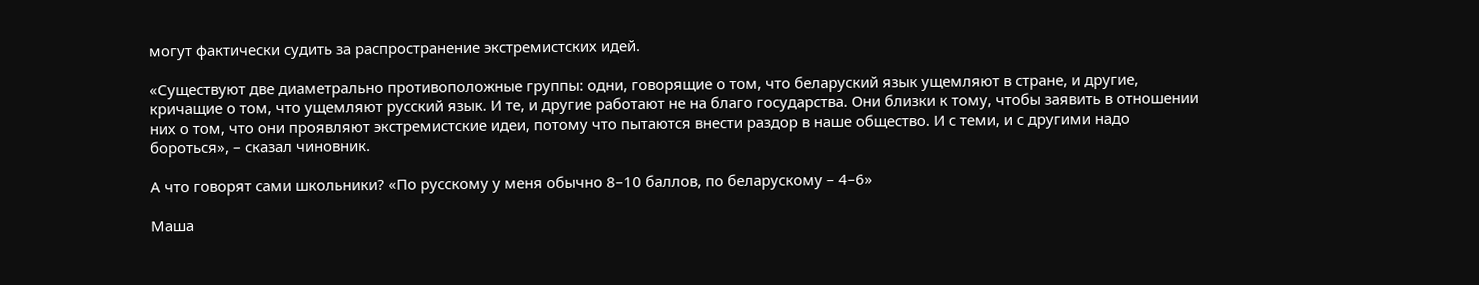могут фактически судить за распространение экстремистских идей.

«Существуют две диаметрально противоположные группы: одни, говорящие о том, что беларуский язык ущемляют в стране, и другие, кричащие о том, что ущемляют русский язык. И те, и другие работают не на благо государства. Они близки к тому, чтобы заявить в отношении них о том, что они проявляют экстремистские идеи, потому что пытаются внести раздор в наше общество. И с теми, и с другими надо бороться», – сказал чиновник.

А что говорят сами школьники? «По русскому у меня обычно 8–10 баллов, по беларускому – 4–6»

Маша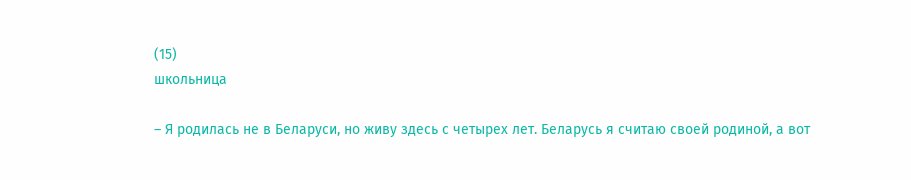(15)
школьница

– Я родилась не в Беларуси, но живу здесь с четырех лет. Беларусь я считаю своей родиной, а вот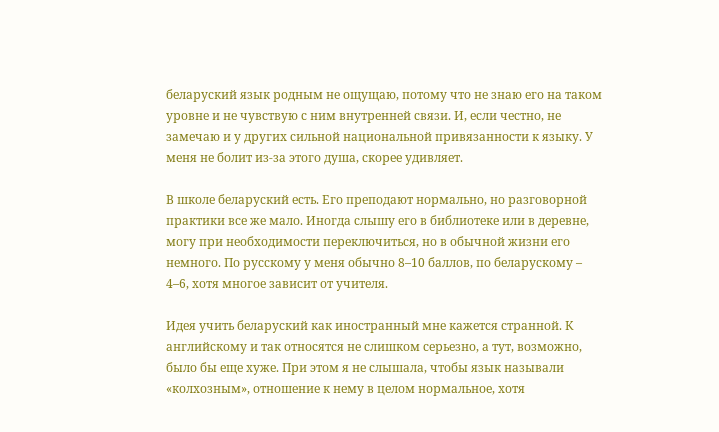беларуский язык родным не ощущаю, потому что не знаю его на таком уровне и не чувствую с ним внутренней связи. И, если честно, не замечаю и у других сильной национальной привязанности к языку. У меня не болит из-за этого душа, скорее удивляет.

В школе беларуский есть. Его преподают нормально, но разговорной практики все же мало. Иногда слышу его в библиотеке или в деревне, могу при необходимости переключиться, но в обычной жизни его немного. По русскому у меня обычно 8–10 баллов, по беларускому – 4–6, хотя многое зависит от учителя.

Идея учить беларуский как иностранный мне кажется странной. К английскому и так относятся не слишком серьезно, а тут, возможно, было бы еще хуже. При этом я не слышала, чтобы язык называли «колхозным», отношение к нему в целом нормальное, хотя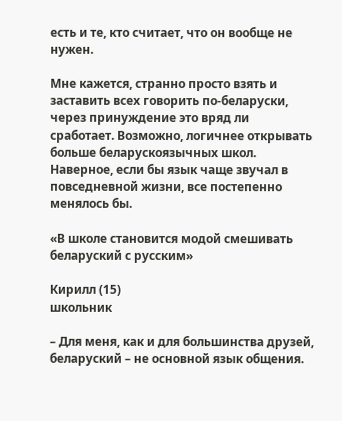есть и те, кто считает, что он вообще не нужен.

Мне кажется, странно просто взять и заставить всех говорить по-беларуски, через принуждение это вряд ли сработает. Возможно, логичнее открывать больше беларускоязычных школ. Наверное, если бы язык чаще звучал в повседневной жизни, все постепенно менялось бы.

«В школе становится модой смешивать беларуский с русским»

Кирилл (15)
школьник

– Для меня, как и для большинства друзей, беларуский – не основной язык общения.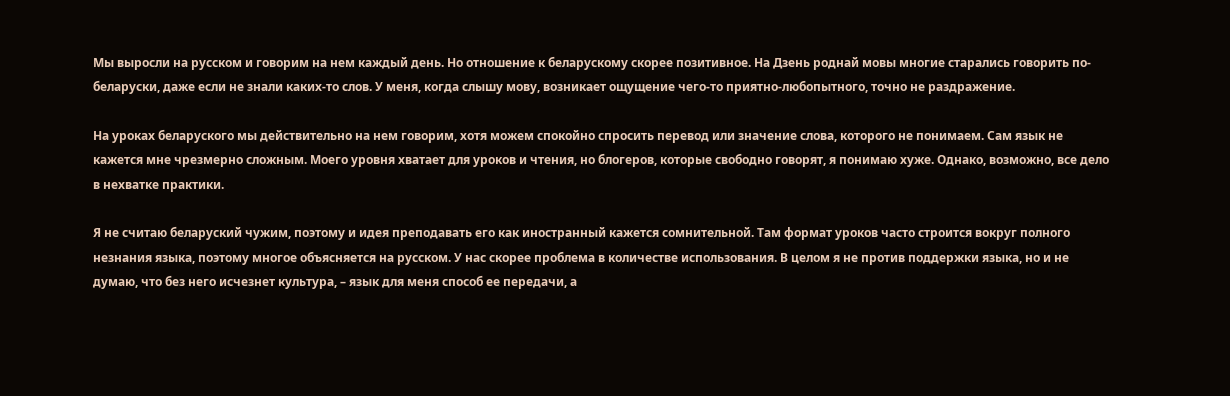Мы выросли на русском и говорим на нем каждый день. Но отношение к беларускому скорее позитивное. На Дзень роднай мовы многие старались говорить по-беларуски, даже если не знали каких-то слов. У меня, когда слышу мову, возникает ощущение чего-то приятно-любопытного, точно не раздражение.

На уроках беларуского мы действительно на нем говорим, хотя можем спокойно спросить перевод или значение слова, которого не понимаем. Сам язык не кажется мне чрезмерно сложным. Моего уровня хватает для уроков и чтения, но блогеров, которые свободно говорят, я понимаю хуже. Однако, возможно, все дело в нехватке практики.

Я не считаю беларуский чужим, поэтому и идея преподавать его как иностранный кажется сомнительной. Там формат уроков часто строится вокруг полного незнания языка, поэтому многое объясняется на русском. У нас скорее проблема в количестве использования. В целом я не против поддержки языка, но и не думаю, что без него исчезнет культура, – язык для меня способ ее передачи, а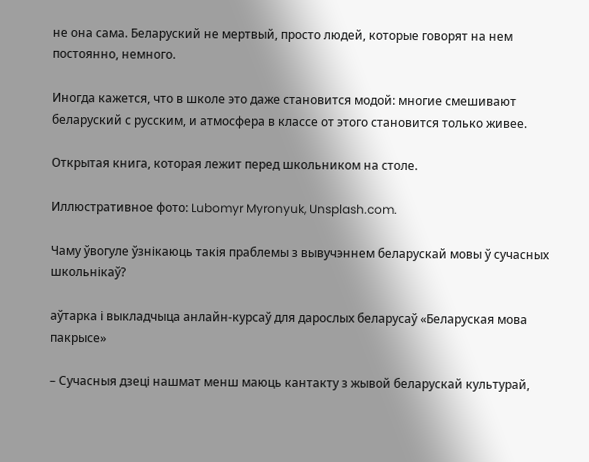не она сама. Беларуский не мертвый, просто людей, которые говорят на нем постоянно, немного.

Иногда кажется, что в школе это даже становится модой: многие смешивают беларуский с русским, и атмосфера в классе от этого становится только живее.

Открытая книга, которая лежит перед школьником на столе.

Иллюстративное фото: Lubomyr Myronyuk, Unsplash.com.

Чаму ўвогуле ўзнікаюць такія праблемы з вывучэннем беларускай мовы ў сучасных школьнікаў?

аўтарка і выкладчыца анлайн-курсаў для дарослых беларусаў «Беларуская мова пакрысе»

– Сучасныя дзеці нашмат менш маюць кантакту з жывой беларускай культурай,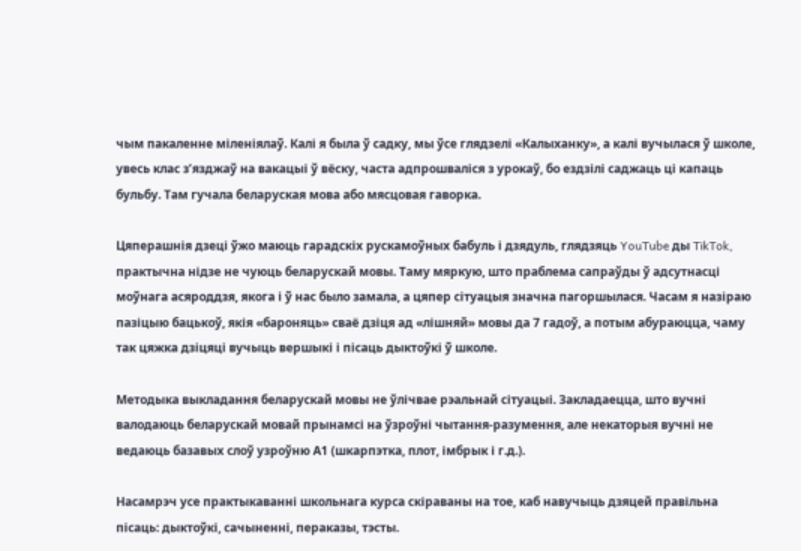чым пакаленне міленіялаў. Калі я была ў садку, мы ўсе глядзелі «Калыханку», а калі вучылася ў школе, увесь клас з’язджаў на вакацыі ў вёску, часта адпрошваліся з урокаў, бо ездзілі саджаць ці капаць бульбу. Там гучала беларуская мова або мясцовая гаворка.

Цяперашнія дзеці ўжо маюць гарадскіх рускамоўных бабуль і дзядуль, глядзяць YouTube ды TikTok, практычна нідзе не чуюць беларускай мовы. Таму мяркую, што праблема сапраўды ў адсутнасці моўнага асяроддзя, якога і ў нас было замала, а цяпер сітуацыя значна пагоршылася. Часам я назіраю пазіцыю бацькоў, якія «бароняць» сваё дзіця ад «лішняй» мовы да 7 гадоў, а потым абураюцца, чаму так цяжка дзіцяці вучыць вершыкі і пісаць дыктоўкі ў школе.

Методыка выкладання беларускай мовы не ўлічвае рэальнай сітуацыі. Закладаецца, што вучні валодаюць беларускай мовай прынамсі на ўзроўні чытання-разумення, але некаторыя вучні не ведаюць базавых слоў узроўню А1 (шкарпэтка, плот, імбрык і г.д.).

Насамрэч усе практыкаванні школьнага курса скіраваны на тое, каб навучыць дзяцей правільна пісаць: дыктоўкі, сачыненні, пераказы, тэсты.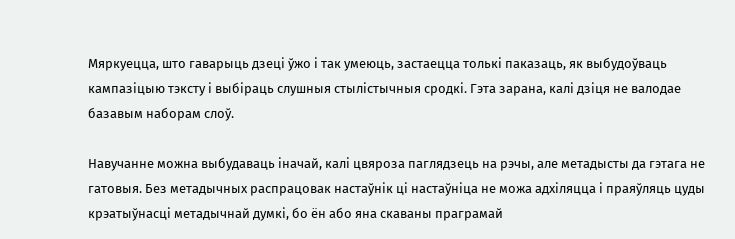Мяркуецца, што гаварыць дзеці ўжо і так умеюць, застаецца толькі паказаць, як выбудоўваць кампазіцыю тэксту і выбіраць слушныя стылістычныя сродкі. Гэта зарана, калі дзіця не валодае базавым наборам слоў.

Навучанне можна выбудаваць іначай, калі цвяроза паглядзець на рэчы, але метадысты да гэтага не гатовыя. Без метадычных распрацовак настаўнік ці настаўніца не можа адхіляцца і праяўляць цуды крэатыўнасці метадычнай думкі, бо ён або яна скаваны праграмай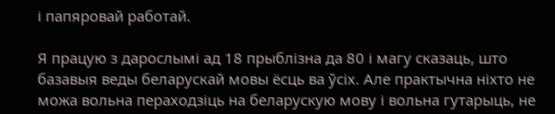і папяровай работай.

Я працую з дарослымі ад 18 прыблізна да 80 і магу сказаць, што базавыя веды беларускай мовы ёсць ва ўсіх. Але практычна ніхто не можа вольна пераходзіць на беларускую мову і вольна гутарыць, не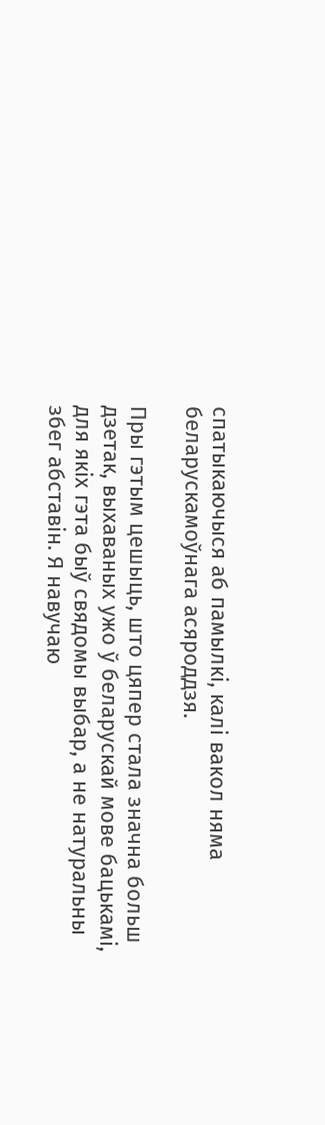спатыкаючыся аб памылкі, калі вакол няма беларускамоўнага асяроддзя.

Пры гэтым цешыць, што цяпер стала значна больш дзетак, выхаваных ужо ў беларускай мове бацькамі, для якіх гэта быў свядомы выбар, а не натуральны збег абставін. Я навучаю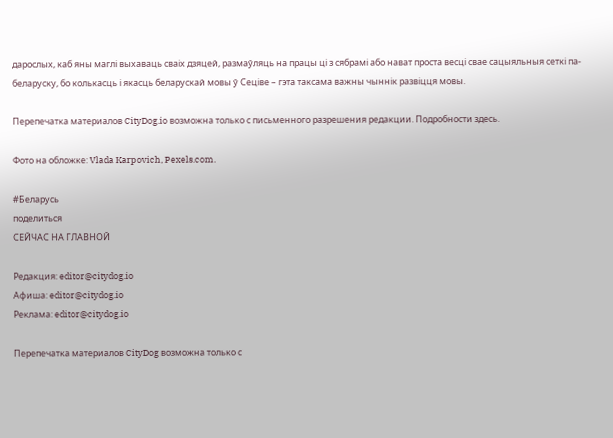дарослых, каб яны маглі выхаваць сваіх дзяцей, размаўляць на працы ці з сябрамі або нават проста весці свае сацыяльныя сеткі па-беларуску, бо колькасць і якасць беларускай мовы ў Сеціве – гэта таксама важны чыннік развіцця мовы.

Перепечатка материалов CityDog.io возможна только с письменного разрешения редакции. Подробности здесь.

Фото на обложке: Vlada Karpovich, Pexels.com.

#Беларусь
поделиться
СЕЙЧАС НА ГЛАВНОЙ

Редакция: editor@citydog.io
Афиша: editor@citydog.io
Реклама: editor@citydog.io

Перепечатка материалов CityDog возможна только с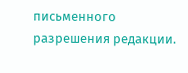письменного разрешения редакции.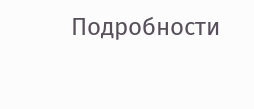Подробности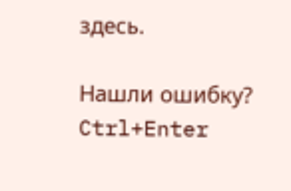здесь.

Нашли ошибку? Ctrl+Enter